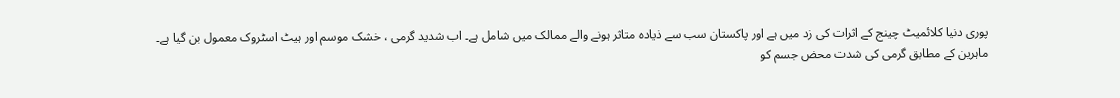پوری دنیا کلائمیٹ چینج کے اثرات کی زد میں ہے اور پاکستان سب سے ذیادہ متاثر ہونے والے ممالک میں شامل ہے۔ اب شدید گرمی ، خشک موسم اور ہیٹ اسٹروک معمول بن گیا ہے۔
ماہرین کے مطابق گرمی کی شدت محض جسم کو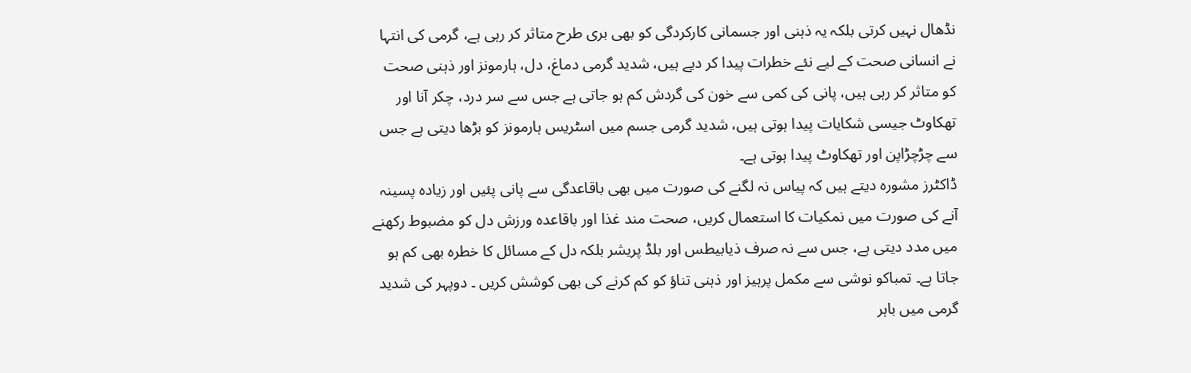نڈھال نہیں کرتی بلکہ یہ ذہنی اور جسمانی کارکردگی کو بھی بری طرح متاثر کر رہی ہے، گرمی کی انتہا نے انسانی صحت کے لیے نئے خطرات پیدا کر دیے ہیں، شدید گرمی دماغ، دل، ہارمونز اور ذہنی صحت کو متاثر کر رہی ہیں، پانی کی کمی سے خون کی گردش کم ہو جاتی ہے جس سے سر درد، چکر آنا اور تھکاوٹ جیسی شکایات پیدا ہوتی ہیں، شدید گرمی جسم میں اسٹریس ہارمونز کو بڑھا دیتی ہے جس سے چڑچڑاپن اور تھکاوٹ پیدا ہوتی ہے۔
ڈاکٹرز مشورہ دیتے ہیں کہ پیاس نہ لگنے کی صورت میں بھی باقاعدگی سے پانی پئیں اور زیادہ پسینہ آنے کی صورت میں نمکیات کا استعمال کریں، صحت مند غذا اور باقاعدہ ورزش دل کو مضبوط رکھنے میں مدد دیتی ہے، جس سے نہ صرف ذیابیطس اور بلڈ پریشر بلکہ دل کے مسائل کا خطرہ بھی کم ہو جاتا ہے۔ تمباکو نوشی سے مکمل پرہیز اور ذہنی تناؤ کو کم کرنے کی بھی کوشش کریں ۔ دوپہر کی شدید گرمی میں باہر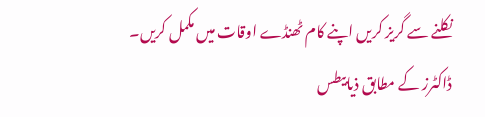نکلنے سے گریز کریں اپنے کام ٹھنڈے اوقات میں مکمل کریں۔
ڈاکٹرز کے مطابق ذیابیطس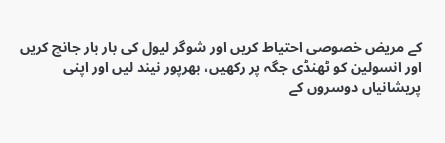کے مریض خصوصی احتیاط کریں اور شوگر لیول کی بار بار جانچ کریں اور انسولین کو ٹھنڈی جگہ پر رکھیں، بھرپور نیند لیں اور اپنی پریشانیاں دوسروں کے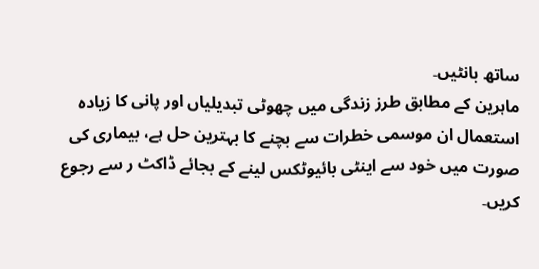ساتھ بانٹیں۔
ماہرین کے مطابق طرز زندگی میں چھوٹی تبدیلیاں اور پانی کا زیادہ استعمال ان موسمی خطرات سے بچنے کا بہترین حل ہے، بیماری کی صورت میں خود سے اینٹی بائیوٹکس لینے کے بجائے ڈاکٹ ر سے رجوع کریں۔